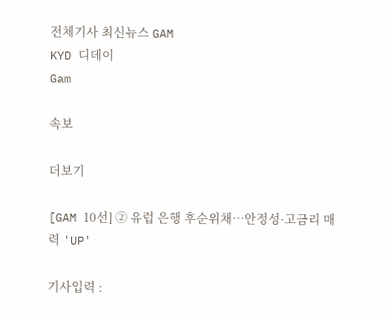전체기사 최신뉴스 GAM
KYD 디데이
Gam

속보

더보기

[GAM 10선] ② 유럽 은행 후순위채…안정성·고금리 매력 'UP'

기사입력 :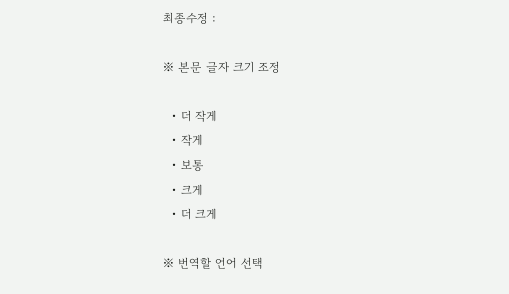최종수정 :

※ 본문 글자 크기 조정

  • 더 작게
  • 작게
  • 보통
  • 크게
  • 더 크게

※ 번역할 언어 선택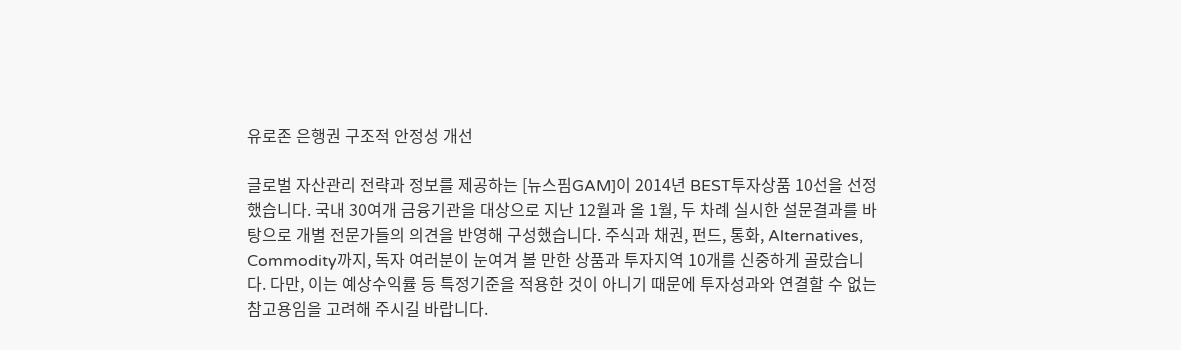유로존 은행권 구조적 안정성 개선

글로벌 자산관리 전략과 정보를 제공하는 [뉴스핌GAM]이 2014년 BEST투자상품 10선을 선정했습니다. 국내 30여개 금융기관을 대상으로 지난 12월과 올 1월, 두 차례 실시한 설문결과를 바탕으로 개별 전문가들의 의견을 반영해 구성했습니다. 주식과 채권, 펀드, 통화, Alternatives, Commodity까지, 독자 여러분이 눈여겨 볼 만한 상품과 투자지역 10개를 신중하게 골랐습니다. 다만, 이는 예상수익률 등 특정기준을 적용한 것이 아니기 때문에 투자성과와 연결할 수 없는 참고용임을 고려해 주시길 바랍니다.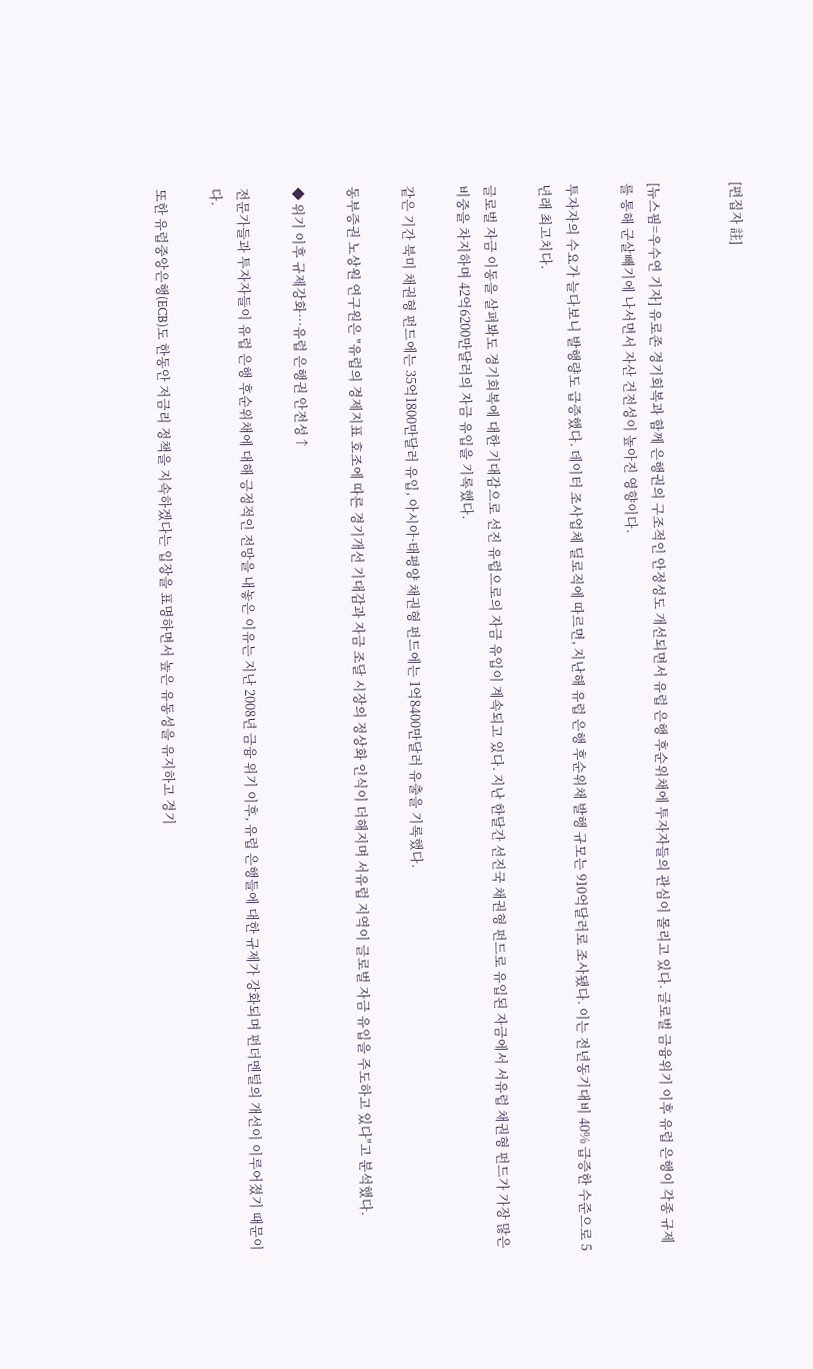[편집자 註]


[뉴스핌=우수연 기자] 유로존 경기회복과 함께 은행권의 구조적인 안정성도 개선되면서 유럽 은행 후순위채에 투자자들의 관심이 몰리고 있다. 글로벌 금융위기 이후 유럽 은행이 각종 규제를 통해 군살빼기에 나서면서 자산 건전성이 높아진 영향이다.

투자자의 수요가 늘다보니 발행량도 급증했다. 데이터 조사업체 딜로직에 따르면, 지난해 유럽 은행 후순위채 발행 규모는 910억달러로 조사됐다. 이는 전년동기대비 40% 급증한 수준으로 5년래 최고치다.

글로벌 자금 이동을 살펴봐도 경기회복에 대한 기대감으로 선진 유럽으로의 자금 유입이 계속되고 있다. 지난 한달간 선진국 채권형 펀드로 유입된 자금에서 서유럽 채권형 펀드가 가장 많은 비중을 차지하며 42억6200만달러의 자금 유입을 기록했다.

같은 기간 북미 채권형 펀드에는 35억1800만달러 유입, 아시아·태평양 채권형 펀드에는 1억8400만달러 유출을 기록했다.

동부증권 노상원 연구원은 "유럽의 경제지표 호조에 따른 경기개선 기대감과 자금 조달 시장의 정상화 인식이 더해지며 서유럽 지역이 글로벌 자금 유입을 주도하고 있다"고 분석했다.

◆ 위기 이후 규제강화…유럽 은행권 안전성↑

전문가들과 투자자들이 유럽 은행 후순위채에 대해 긍정적인 전망을 내놓은 이유는 지난 2008년 금융 위기 이후, 유럽 은행들에 대한 규제가 강화되며 펀더멘털의 개선이 이루어졌기 때문이다.

또한 유럽중앙은행(ECB)도 한동안 저금리 정책을 지속하겠다는 입장을 표명하면서 높은 유동성을 유지하고 경기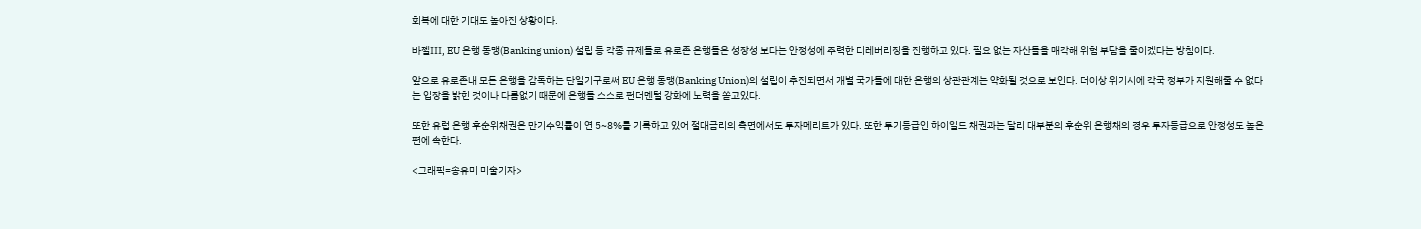회복에 대한 기대도 높아진 상황이다.

바젤Ⅲ, EU 은행 동맹(Banking union) 설립 등 각종 규제들로 유로존 은행들은 성장성 보다는 안정성에 주력한 디레버리징을 진행하고 있다. 필요 없는 자산들을 매각해 위험 부담을 줄이겠다는 방침이다.

앞으로 유로존내 모든 은행을 감독하는 단일기구로써 EU 은행 동맹(Banking Union)의 설립이 추진되면서 개별 국가들에 대한 은행의 상관관계는 약화될 것으로 보인다. 더이상 위기시에 각국 정부가 지원해줄 수 없다는 입장을 밝힌 것이나 다름없기 때문에 은행들 스스로 펀더멘털 강화에 노력을 쏟고있다.

또한 유럽 은행 후순위채권은 만기수익률이 연 5~8%를 기록하고 있어 절대금리의 측면에서도 투자메리트가 있다. 또한 투기등급인 하이일드 채권과는 달리 대부분의 후순위 은행채의 경우 투자등급으로 안정성도 높은 편에 속한다.

<그래픽=송유미 미술기자>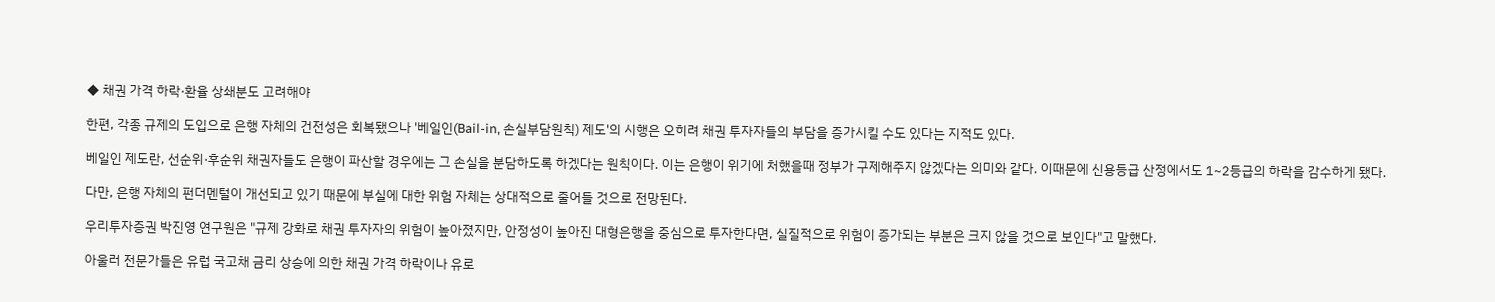◆ 채권 가격 하락·환율 상쇄분도 고려해야

한편, 각종 규제의 도입으로 은행 자체의 건전성은 회복됐으나 '베일인(Bail-in, 손실부담원칙) 제도'의 시행은 오히려 채권 투자자들의 부담을 증가시킬 수도 있다는 지적도 있다.

베일인 제도란, 선순위·후순위 채권자들도 은행이 파산할 경우에는 그 손실을 분담하도록 하겠다는 원칙이다. 이는 은행이 위기에 처했을때 정부가 구제해주지 않겠다는 의미와 같다. 이때문에 신용등급 산정에서도 1~2등급의 하락을 감수하게 됐다.

다만, 은행 자체의 펀더멘털이 개선되고 있기 때문에 부실에 대한 위험 자체는 상대적으로 줄어들 것으로 전망된다.

우리투자증권 박진영 연구원은 "규제 강화로 채권 투자자의 위험이 높아졌지만, 안정성이 높아진 대형은행을 중심으로 투자한다면, 실질적으로 위험이 증가되는 부분은 크지 않을 것으로 보인다"고 말했다.

아울러 전문가들은 유럽 국고채 금리 상승에 의한 채권 가격 하락이나 유로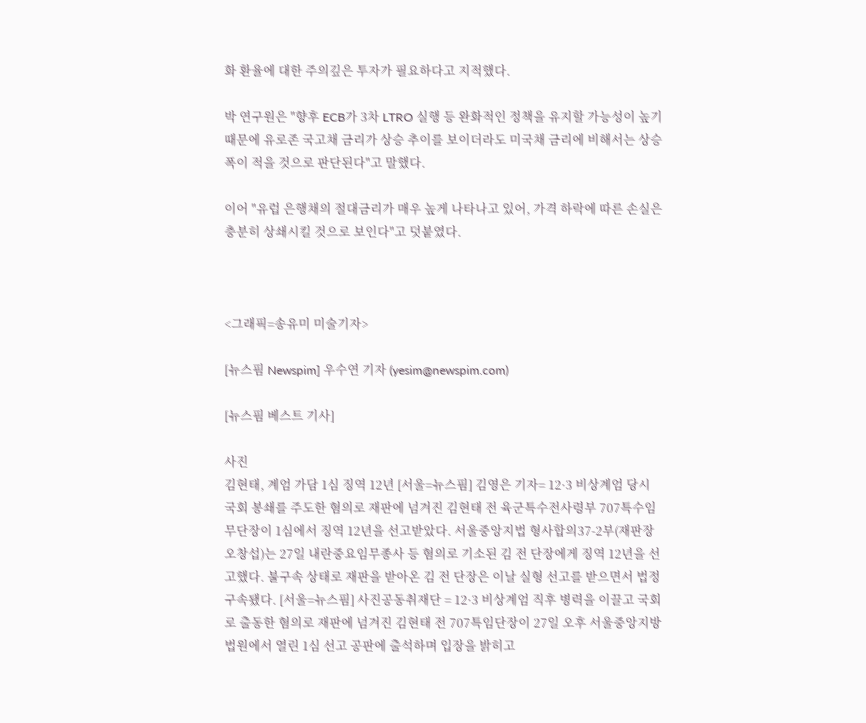화 환율에 대한 주의깊은 투자가 필요하다고 지적했다.

박 연구원은 "향후 ECB가 3차 LTRO 실행 등 완화적인 정책을 유지할 가능성이 높기 때문에 유로존 국고채 금리가 상승 추이를 보이더라도 미국채 금리에 비해서는 상승폭이 적을 것으로 판단된다"고 말했다.

이어 "유럽 은행채의 절대금리가 매우 높게 나타나고 있어, 가격 하락에 따른 손실은 충분히 상쇄시킬 것으로 보인다"고 덧붙였다.



<그래픽=송유미 미술기자>

[뉴스핌 Newspim] 우수연 기자 (yesim@newspim.com)

[뉴스핌 베스트 기사]

사진
김현태, 계엄 가담 1심 징역 12년 [서울=뉴스핌] 김영은 기자= 12·3 비상계엄 당시 국회 봉쇄를 주도한 혐의로 재판에 넘겨진 김현태 전 육군특수전사령부 707특수임무단장이 1심에서 징역 12년을 선고받았다. 서울중앙지법 형사합의37-2부(재판장 오창섭)는 27일 내란중요임무종사 등 혐의로 기소된 김 전 단장에게 징역 12년을 선고했다. 불구속 상태로 재판을 받아온 김 전 단장은 이날 실형 선고를 받으면서 법정 구속됐다. [서울=뉴스핌] 사진공동취재단 = 12·3 비상계엄 직후 병력을 이끌고 국회로 출동한 혐의로 재판에 넘겨진 김현태 전 707특임단장이 27일 오후 서울중앙지방법원에서 열린 1심 선고 공판에 출석하며 입장을 밝히고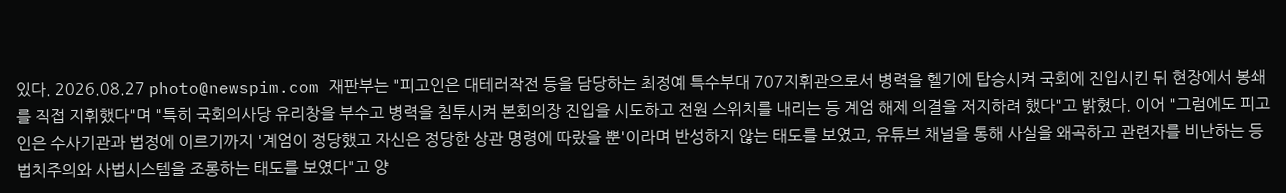있다. 2026.08.27 photo@newspim.com 재판부는 "피고인은 대테러작전 등을 담당하는 최정예 특수부대 707지휘관으로서 병력을 헬기에 탑승시켜 국회에 진입시킨 뒤 현장에서 봉쇄를 직접 지휘했다"며 "특히 국회의사당 유리창을 부수고 병력을 침투시켜 본회의장 진입을 시도하고 전원 스위치를 내리는 등 계엄 해제 의결을 저지하려 했다"고 밝혔다. 이어 "그럼에도 피고인은 수사기관과 법정에 이르기까지 '계엄이 정당했고 자신은 정당한 상관 명령에 따랐을 뿐'이라며 반성하지 않는 태도를 보였고, 유튜브 채널을 통해 사실을 왜곡하고 관련자를 비난하는 등 법치주의와 사법시스템을 조롱하는 태도를 보였다"고 양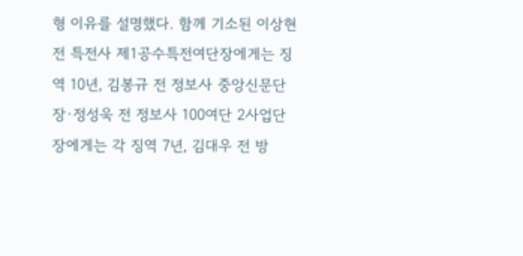형 이유를 설명했다. 함께 기소된 이상현 전 특전사 제1공수특전여단장에게는 징역 10년, 김봉규 전 정보사 중앙신문단장·정성욱 전 정보사 100여단 2사업단장에게는 각 징역 7년, 김대우 전 방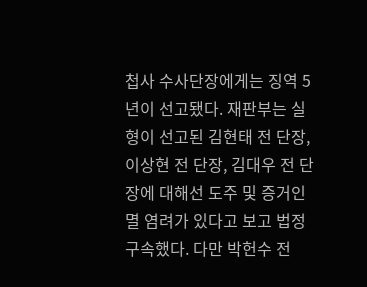첩사 수사단장에게는 징역 5년이 선고됐다. 재판부는 실형이 선고된 김현태 전 단장, 이상현 전 단장, 김대우 전 단장에 대해선 도주 및 증거인멸 염려가 있다고 보고 법정 구속했다. 다만 박헌수 전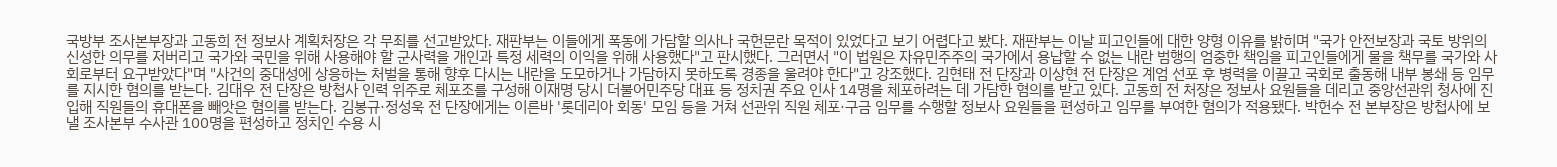국방부 조사본부장과 고동희 전 정보사 계획처장은 각 무죄를 선고받았다. 재판부는 이들에게 폭동에 가담할 의사나 국헌문란 목적이 있었다고 보기 어렵다고 봤다. 재판부는 이날 피고인들에 대한 양형 이유를 밝히며 "국가 안전보장과 국토 방위의 신성한 의무를 저버리고 국가와 국민을 위해 사용해야 할 군사력을 개인과 특정 세력의 이익을 위해 사용했다"고 판시했다. 그러면서 "이 법원은 자유민주주의 국가에서 용납할 수 없는 내란 범행의 엄중한 책임을 피고인들에게 물을 책무를 국가와 사회로부터 요구받았다"며 "사건의 중대성에 상응하는 처벌을 통해 향후 다시는 내란을 도모하거나 가담하지 못하도록 경종을 울려야 한다"고 강조했다. 김현태 전 단장과 이상현 전 단장은 계엄 선포 후 병력을 이끌고 국회로 출동해 내부 봉쇄 등 임무를 지시한 혐의를 받는다. 김대우 전 단장은 방첩사 인력 위주로 체포조를 구성해 이재명 당시 더불어민주당 대표 등 정치권 주요 인사 14명을 체포하려는 데 가담한 혐의를 받고 있다. 고동희 전 처장은 정보사 요원들을 데리고 중앙선관위 청사에 진입해 직원들의 휴대폰을 빼앗은 혐의를 받는다. 김봉규·정성욱 전 단장에게는 이른바 '롯데리아 회동' 모임 등을 거쳐 선관위 직원 체포·구금 임무를 수행할 정보사 요원들을 편성하고 임무를 부여한 혐의가 적용됐다. 박헌수 전 본부장은 방첩사에 보낼 조사본부 수사관 100명을 편성하고 정치인 수용 시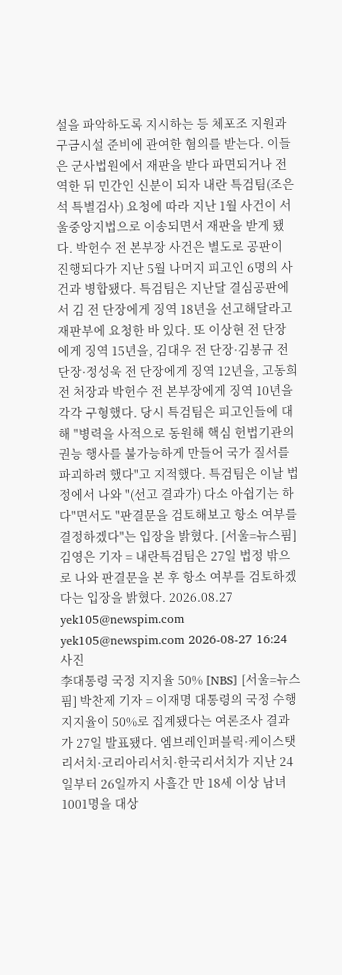설을 파악하도록 지시하는 등 체포조 지원과 구금시설 준비에 관여한 혐의를 받는다. 이들은 군사법원에서 재판을 받다 파면되거나 전역한 뒤 민간인 신분이 되자 내란 특검팀(조은석 특별검사) 요청에 따라 지난 1월 사건이 서울중앙지법으로 이송되면서 재판을 받게 됐다. 박헌수 전 본부장 사건은 별도로 공판이 진행되다가 지난 5월 나머지 피고인 6명의 사건과 병합됐다. 특검팀은 지난달 결심공판에서 김 전 단장에게 징역 18년을 선고해달라고 재판부에 요청한 바 있다. 또 이상현 전 단장에게 징역 15년을, 김대우 전 단장·김봉규 전 단장·정성욱 전 단장에게 징역 12년을, 고동희 전 처장과 박헌수 전 본부장에게 징역 10년을 각각 구형했다. 당시 특검팀은 피고인들에 대해 "병력을 사적으로 동원해 핵심 헌법기관의 권능 행사를 불가능하게 만들어 국가 질서를 파괴하려 했다"고 지적했다. 특검팀은 이날 법정에서 나와 "(선고 결과가) 다소 아쉽기는 하다"면서도 "판결문을 검토해보고 항소 여부를 결정하겠다"는 입장을 밝혔다. [서울=뉴스핌] 김영은 기자 = 내란특검팀은 27일 법정 밖으로 나와 판결문을 본 후 항소 여부를 검토하겠다는 입장을 밝혔다. 2026.08.27 yek105@newspim.com   yek105@newspim.com 2026-08-27 16:24
사진
李대통령 국정 지지율 50% [NBS] [서울=뉴스핌] 박찬제 기자 = 이재명 대통령의 국정 수행 지지율이 50%로 집계됐다는 여론조사 결과가 27일 발표됐다. 엠브레인퍼블릭·케이스탯리서치·코리아리서치·한국리서치가 지난 24일부터 26일까지 사흘간 만 18세 이상 남녀 1001명을 대상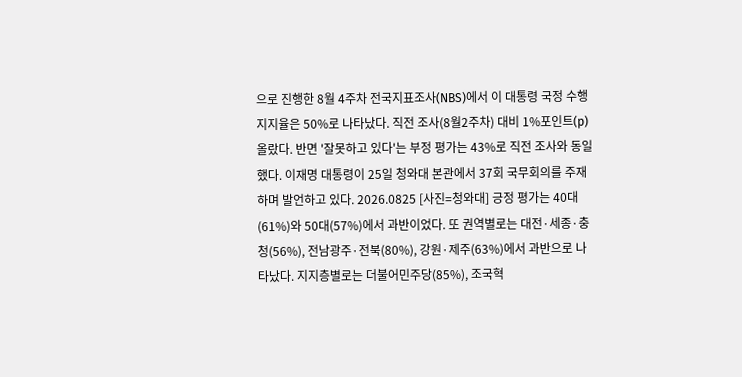으로 진행한 8월 4주차 전국지표조사(NBS)에서 이 대통령 국정 수행 지지율은 50%로 나타났다. 직전 조사(8월2주차) 대비 1%포인트(p) 올랐다. 반면 '잘못하고 있다'는 부정 평가는 43%로 직전 조사와 동일했다. 이재명 대통령이 25일 청와대 본관에서 37회 국무회의를 주재하며 발언하고 있다. 2026.0825 [사진=청와대] 긍정 평가는 40대(61%)와 50대(57%)에서 과반이었다. 또 권역별로는 대전·세종·충청(56%), 전남광주·전북(80%), 강원·제주(63%)에서 과반으로 나타났다. 지지층별로는 더불어민주당(85%), 조국혁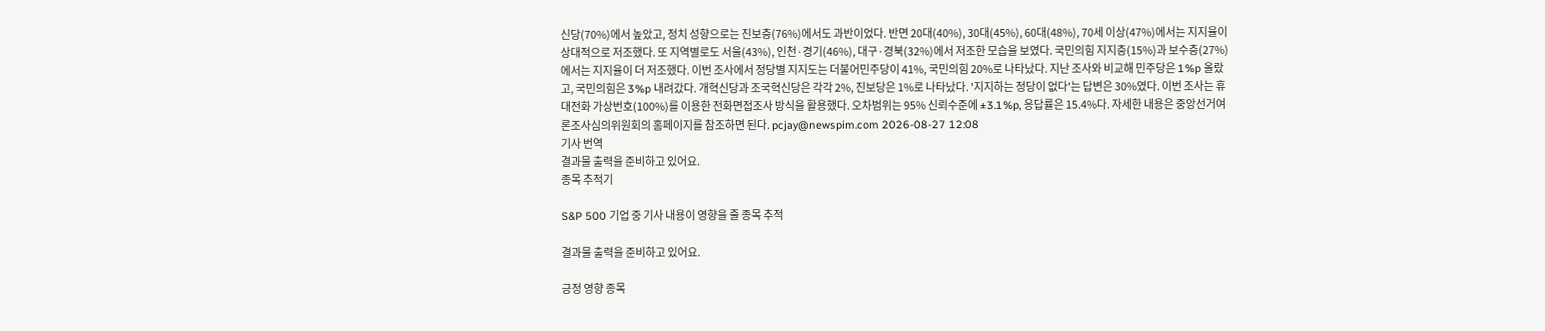신당(70%)에서 높았고, 정치 성향으로는 진보층(76%)에서도 과반이었다. 반면 20대(40%), 30대(45%), 60대(48%), 70세 이상(47%)에서는 지지율이 상대적으로 저조했다. 또 지역별로도 서울(43%), 인천·경기(46%), 대구·경북(32%)에서 저조한 모습을 보였다. 국민의힘 지지층(15%)과 보수층(27%)에서는 지지율이 더 저조했다. 이번 조사에서 정당별 지지도는 더불어민주당이 41%, 국민의힘 20%로 나타났다. 지난 조사와 비교해 민주당은 1%p 올랐고, 국민의힘은 3%p 내려갔다. 개혁신당과 조국혁신당은 각각 2%, 진보당은 1%로 나타났다. '지지하는 정당이 없다'는 답변은 30%였다. 이번 조사는 휴대전화 가상번호(100%)를 이용한 전화면접조사 방식을 활용했다. 오차범위는 95% 신뢰수준에 ±3.1%p, 응답률은 15.4%다. 자세한 내용은 중앙선거여론조사심의위원회의 홈페이지를 참조하면 된다. pcjay@newspim.com 2026-08-27 12:08
기사 번역
결과물 출력을 준비하고 있어요.
종목 추적기

S&P 500 기업 중 기사 내용이 영향을 줄 종목 추적

결과물 출력을 준비하고 있어요.

긍정 영향 종목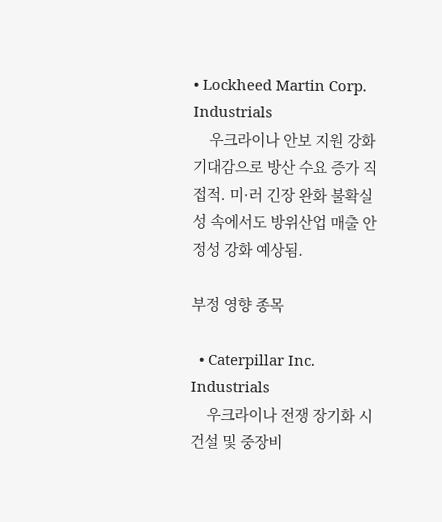• Lockheed Martin Corp. Industrials
    우크라이나 안보 지원 강화 기대감으로 방산 수요 증가 직접적. 미·러 긴장 완화 불확실성 속에서도 방위산업 매출 안정성 강화 예상됨.

부정 영향 종목

  • Caterpillar Inc. Industrials
    우크라이나 전쟁 장기화 시 건설 및 중장비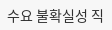수요 불확실성 직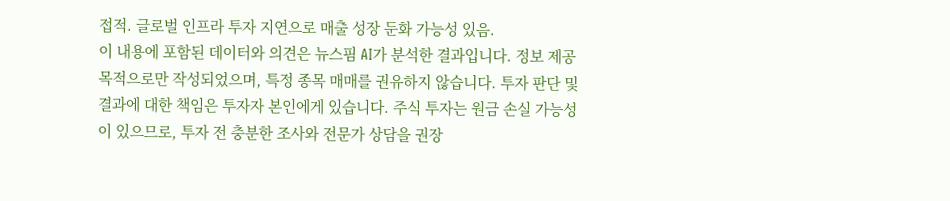접적. 글로벌 인프라 투자 지연으로 매출 성장 둔화 가능성 있음.
이 내용에 포함된 데이터와 의견은 뉴스핌 AI가 분석한 결과입니다. 정보 제공 목적으로만 작성되었으며, 특정 종목 매매를 권유하지 않습니다. 투자 판단 및 결과에 대한 책임은 투자자 본인에게 있습니다. 주식 투자는 원금 손실 가능성이 있으므로, 투자 전 충분한 조사와 전문가 상담을 권장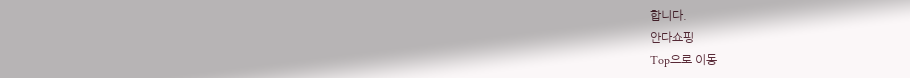합니다.
안다쇼핑
Top으로 이동